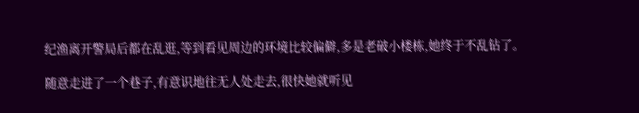纪渔离开警局后都在乱逛,等到看见周边的环境比较偏僻,多是老破小楼栋,她终于不乱钻了。

随意走进了一个巷子,有意识地往无人处走去,很快她就听见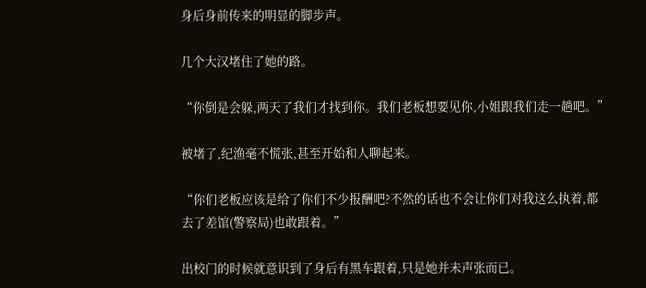身后身前传来的明显的脚步声。

几个大汉堵住了她的路。

“你倒是会躲,两天了我们才找到你。我们老板想要见你,小姐跟我们走一趟吧。”

被堵了,纪渔毫不慌张,甚至开始和人聊起来。

“你们老板应该是给了你们不少报酬吧?不然的话也不会让你们对我这么执着,都去了差馆(警察局)也敢跟着。”

出校门的时候就意识到了身后有黑车跟着,只是她并未声张而已。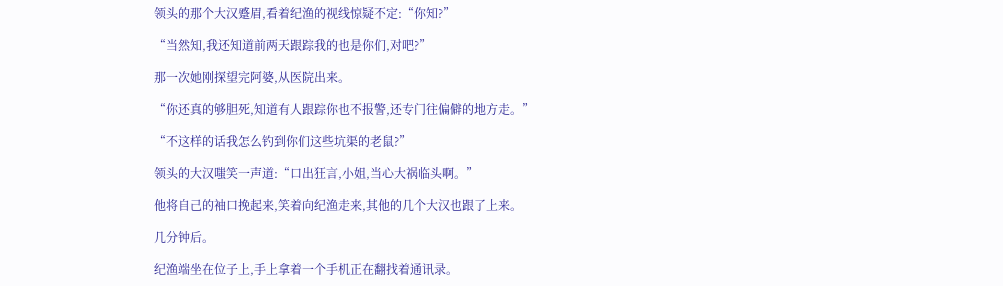领头的那个大汉蹙眉,看着纪渔的视线惊疑不定:“你知?”

“当然知,我还知道前两天跟踪我的也是你们,对吧?”

那一次她刚探望完阿婆,从医院出来。

“你还真的够胆死,知道有人跟踪你也不报警,还专门往偏僻的地方走。”

“不这样的话我怎么钓到你们这些坑渠的老鼠?”

领头的大汉嗤笑一声道:“口出狂言,小姐,当心大祸临头啊。”

他将自己的袖口挽起来,笑着向纪渔走来,其他的几个大汉也跟了上来。

几分钟后。

纪渔端坐在位子上,手上拿着一个手机正在翻找着通讯录。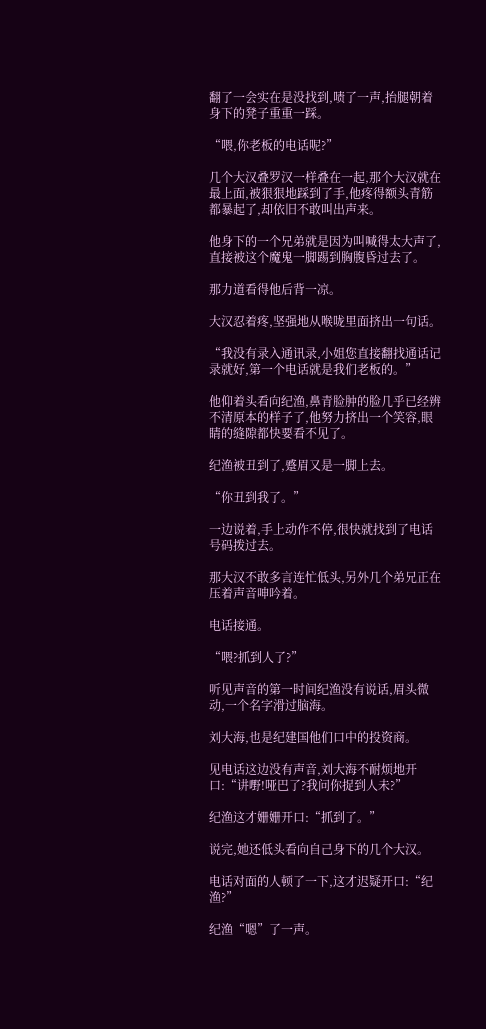翻了一会实在是没找到,啧了一声,抬腿朝着身下的凳子重重一踩。

“喂,你老板的电话呢?”

几个大汉叠罗汉一样叠在一起,那个大汉就在最上面,被狠狠地踩到了手,他疼得额头青筋都暴起了,却依旧不敢叫出声来。

他身下的一个兄弟就是因为叫喊得太大声了,直接被这个魔鬼一脚踢到胸腹昏过去了。

那力道看得他后背一凉。

大汉忍着疼,坚强地从喉咙里面挤出一句话。

“我没有录入通讯录,小姐您直接翻找通话记录就好,第一个电话就是我们老板的。”

他仰着头看向纪渔,鼻青脸肿的脸几乎已经辨不清原本的样子了,他努力挤出一个笑容,眼睛的缝隙都快要看不见了。

纪渔被丑到了,蹙眉又是一脚上去。

“你丑到我了。”

一边说着,手上动作不停,很快就找到了电话号码拨过去。

那大汉不敢多言连忙低头,另外几个弟兄正在压着声音呻吟着。

电话接通。

“喂?抓到人了?”

听见声音的第一时间纪渔没有说话,眉头微动,一个名字滑过脑海。

刘大海,也是纪建国他们口中的投资商。

见电话这边没有声音,刘大海不耐烦地开口:“讲嘢!哑巴了?我问你捉到人未?”

纪渔这才姗姗开口:“抓到了。”

说完,她还低头看向自己身下的几个大汉。

电话对面的人顿了一下,这才迟疑开口:“纪渔?”

纪渔“嗯”了一声。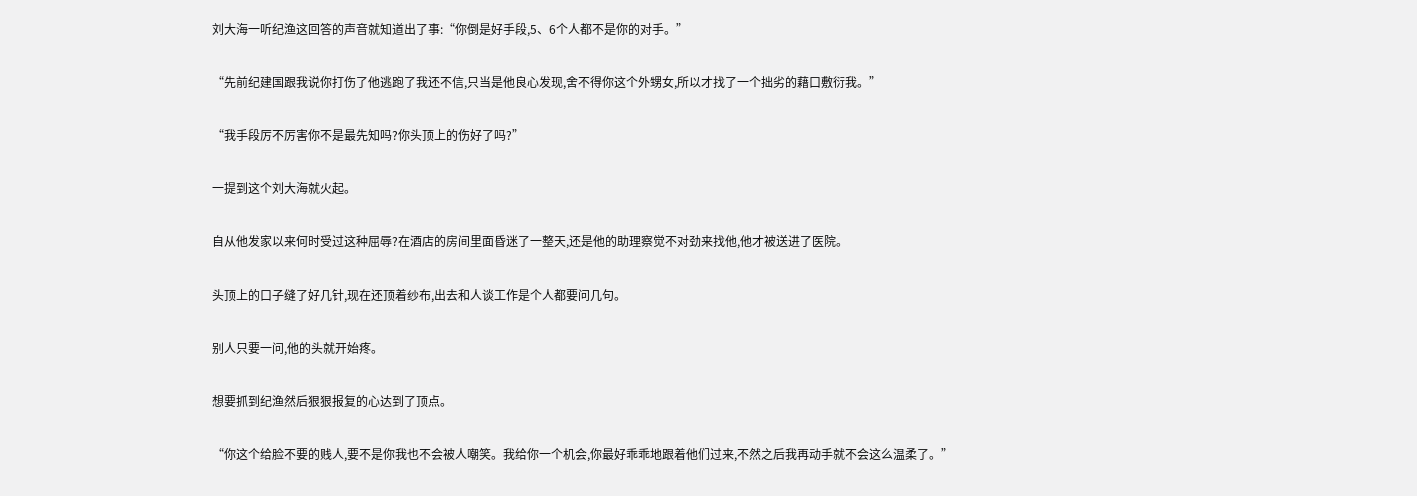刘大海一听纪渔这回答的声音就知道出了事:“你倒是好手段,5、6个人都不是你的对手。”

“先前纪建国跟我说你打伤了他逃跑了我还不信,只当是他良心发现,舍不得你这个外甥女,所以才找了一个拙劣的藉口敷衍我。”

“我手段厉不厉害你不是最先知吗?你头顶上的伤好了吗?”

一提到这个刘大海就火起。

自从他发家以来何时受过这种屈辱?在酒店的房间里面昏迷了一整天,还是他的助理察觉不对劲来找他,他才被送进了医院。

头顶上的口子缝了好几针,现在还顶着纱布,出去和人谈工作是个人都要问几句。

别人只要一问,他的头就开始疼。

想要抓到纪渔然后狠狠报复的心达到了顶点。

“你这个给脸不要的贱人,要不是你我也不会被人嘲笑。我给你一个机会,你最好乖乖地跟着他们过来,不然之后我再动手就不会这么温柔了。”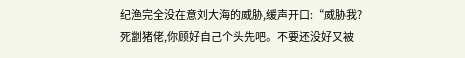纪渔完全没在意刘大海的威胁,缓声开口:“威胁我?死劏猪佬,你顾好自己个头先吧。不要还没好又被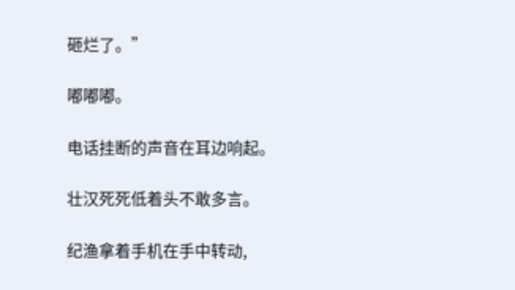砸烂了。”

嘟嘟嘟。

电话挂断的声音在耳边响起。

壮汉死死低着头不敢多言。

纪渔拿着手机在手中转动,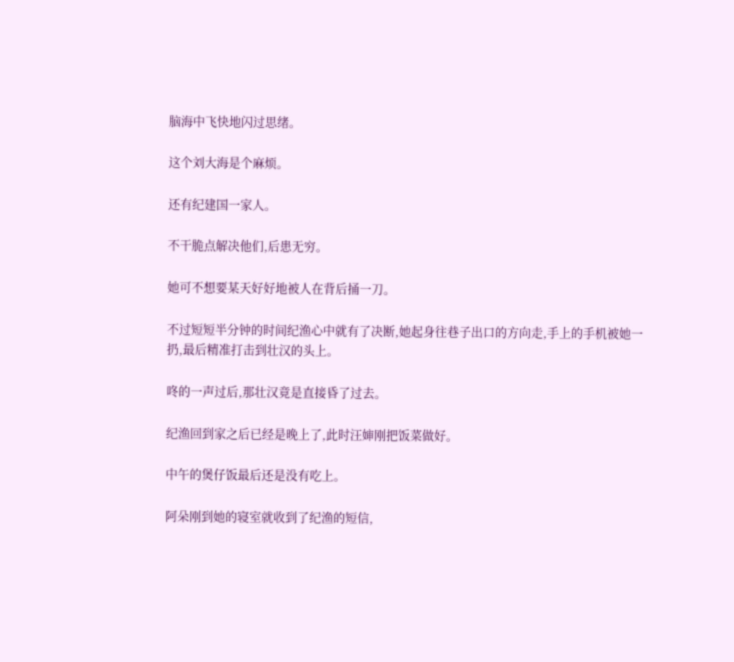脑海中飞快地闪过思绪。

这个刘大海是个麻烦。

还有纪建国一家人。

不干脆点解决他们,后患无穷。

她可不想要某天好好地被人在背后捅一刀。

不过短短半分钟的时间纪渔心中就有了决断,她起身往巷子出口的方向走,手上的手机被她一扔,最后精准打击到壮汉的头上。

咚的一声过后,那壮汉竟是直接昏了过去。

纪渔回到家之后已经是晚上了,此时汪婶刚把饭菜做好。

中午的煲仔饭最后还是没有吃上。

阿朵刚到她的寝室就收到了纪渔的短信,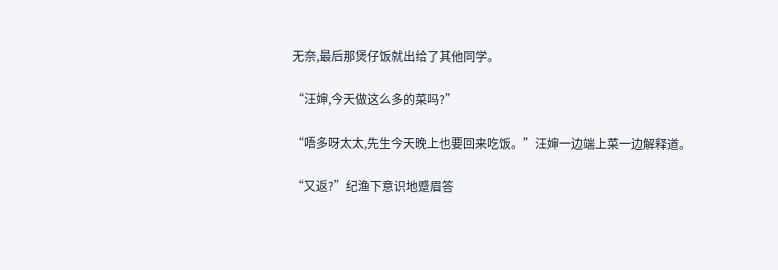无奈,最后那煲仔饭就出给了其他同学。

“汪婶,今天做这么多的菜吗?”

“唔多呀太太,先生今天晚上也要回来吃饭。”汪婶一边端上菜一边解释道。

“又返?”纪渔下意识地蹙眉答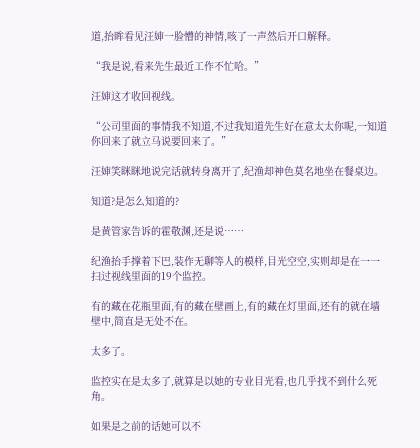道,抬眸看见汪婶一脸懵的神情,咳了一声然后开口解释。

“我是说,看来先生最近工作不忙哈。”

汪婶这才收回视线。

“公司里面的事情我不知道,不过我知道先生好在意太太你呢,一知道你回来了就立马说要回来了。”

汪婶笑眯眯地说完话就转身离开了,纪渔却神色莫名地坐在餐桌边。

知道?是怎么知道的?

是黄管家告诉的霍敬渊,还是说……

纪渔抬手撑着下巴,装作无聊等人的模样,目光空空,实则却是在一一扫过视线里面的19个监控。

有的藏在花瓶里面,有的藏在壁画上,有的藏在灯里面,还有的就在墙壁中,简直是无处不在。

太多了。

监控实在是太多了,就算是以她的专业目光看,也几乎找不到什么死角。

如果是之前的话她可以不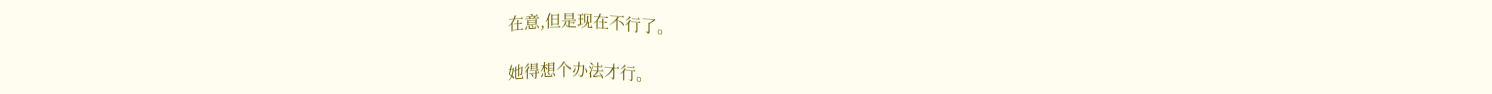在意,但是现在不行了。

她得想个办法才行。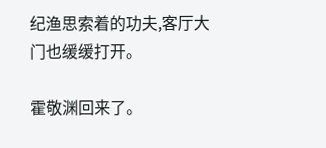纪渔思索着的功夫,客厅大门也缓缓打开。

霍敬渊回来了。